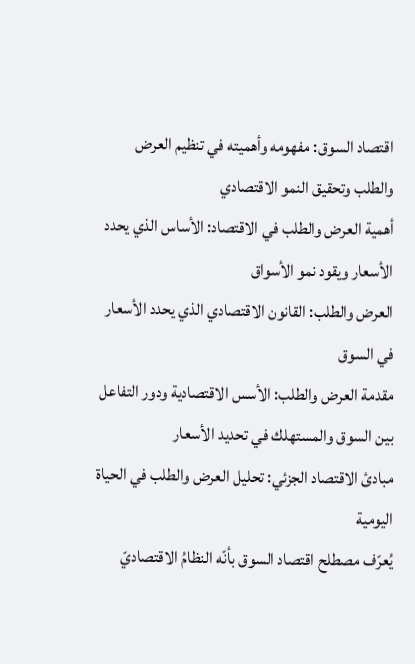اقتصاد السوق: مفهومه وأهميته في تنظيم العرض والطلب وتحقيق النمو الاقتصادي
أهمية العرض والطلب في الاقتصاد: الأساس الذي يحدد الأسعار ويقود نمو الأسواق
العرض والطلب: القانون الاقتصادي الذي يحدد الأسعار في السوق
مقدمة العرض والطلب: الأسس الاقتصادية ودور التفاعل بين السوق والمستهلك في تحديد الأسعار
مبادئ الاقتصاد الجزئي: تحليل العرض والطلب في الحياة اليومية
يُعرّف مصطلح اقتصاد السوق بأنّه النظامُ الاقتصاديّ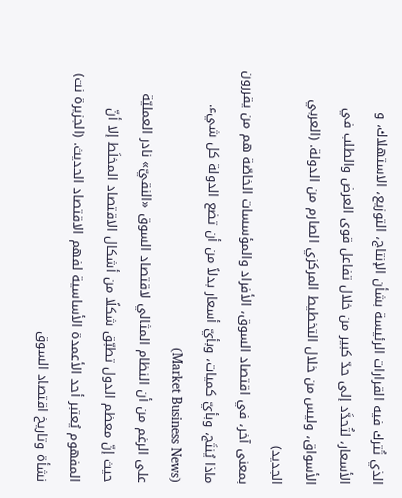الذي تُترك فيه القرارات الرئيسة بشأن الإنتاج، التوزيع، الاستهلاك، و الأسعار، لتُحدَّد إلى حدّ كبير من خلال تفاعل قوى العرض والطلب في الأسواق، وليس من خلال التخطيط المركزي الصارم من الدولة. (العربي الجديد)
بمعنى آخر، في اقتصاد السوق، الأفراد والمؤسسات الخاصّة هم من يقررون ماذا يُنتَج، وبأيّ كميات، وبأيّ أسعار بدلاً من أن تضع الدولة كل شيء. (Market Business News)
على الرغم من أن النظام المثالي لاقتصاد السوق «النقيّ» نادر العمليّة حيث إنّ معظم الدول تطبّق شكلًا من أشكال الاقتصاد المخلَط إلا أنّ المفهوم يُعتبر أحد الأعمدة الأساسية لفهم الاقتصاد الحديث. (الجزيرة نت)
نشأة وتاريخ اقتصاد السوق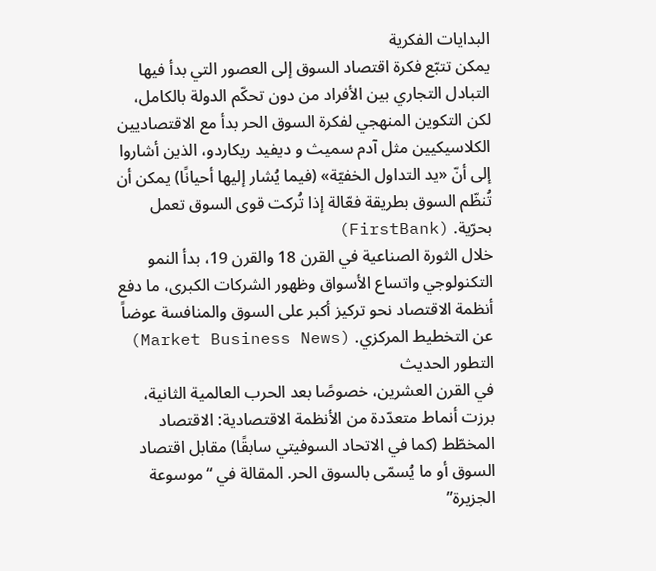البدايات الفكرية
يمكن تتبّع فكرة اقتصاد السوق إلى العصور التي بدأ فيها التبادل التجاري بين الأفراد من دون تحكّم الدولة بالكامل، لكن التكوين المنهجي لفكرة السوق الحر بدأ مع الاقتصاديين الكلاسيكيين مثل آدم سميث و ديفيد ريكاردو، الذين أشاروا إلى أنّ «يد التداول الخفيّة» (فيما يُشار إليها أحيانًا) يمكن أن تُنظّم السوق بطريقة فعّالة إذا تُركت قوى السوق تعمل بحرّية. (FirstBank)
خلال الثورة الصناعية في القرن 18 والقرن 19، بدأ النمو التكنولوجي واتساع الأسواق وظهور الشركات الكبرى، ما دفع أنظمة الاقتصاد نحو تركيز أكبر على السوق والمنافسة عوضاً عن التخطيط المركزي. (Market Business News)
التطور الحديث
في القرن العشرين، خصوصًا بعد الحرب العالمية الثانية، برزت أنماط متعدّدة من الأنظمة الاقتصادية: الاقتصاد المخطّط (كما في الاتحاد السوفيتي سابقًا) مقابل اقتصاد السوق أو ما يُسمّى بالسوق الحر. المقالة في “موسوعة الجزيرة”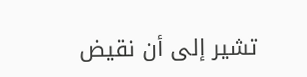تشير إلى أن نقيض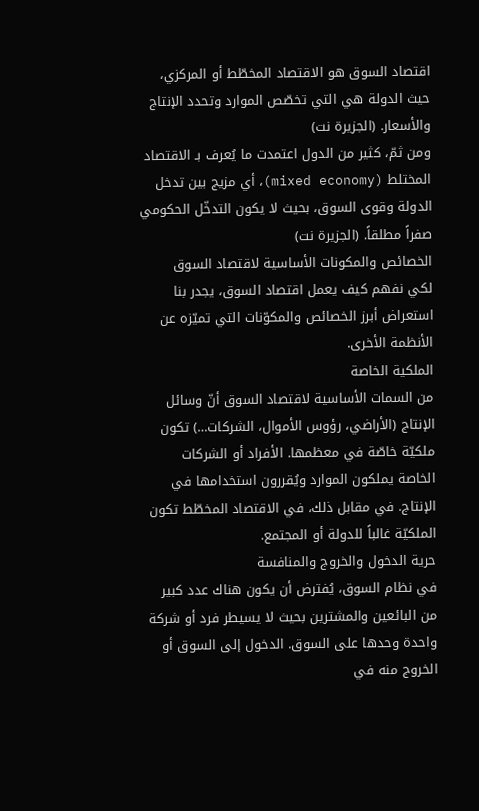اقتصاد السوق هو الاقتصاد المخطّط أو المركزي، حيث الدولة هي التي تخصّص الموارد وتحدد الإنتاج والأسعار. (الجزيرة نت)
ومن ثمّ، كثير من الدول اعتمدت ما يُعرف بـ الاقتصاد المختلط (mixed economy)، أي مزيج بين تدخل الدولة وقوى السوق، بحيث لا يكون التدخّل الحكومي صفراً مطلقاً. (الجزيرة نت)
الخصائص والمكونات الأساسية لاقتصاد السوق
لكي نفهم كيف يعمل اقتصاد السوق، يجدر بنا استعراض أبرز الخصائص والمكوّنات التي تميّزه عن الأنظمة الأخرى.
الملكية الخاصة
من السمات الأساسية لاقتصاد السوق أنّ وسائل الإنتاج (الأراضي، رؤوس الأموال، الشركات…) تكون ملكيّة خاصّة في معظمها. الأفراد أو الشركات الخاصة يملكون الموارد ويُقررون استخدامها في الإنتاج. في مقابل ذلك، في الاقتصاد المخطّط تكون الملكيّة غالباً للدولة أو المجتمع.
حرية الدخول والخروج والمنافسة
في نظام السوق، يُفترض أن يكون هناك عدد كبير من البائعين والمشترين بحيث لا يسيطر فرد أو شركة واحدة وحدها على السوق. الدخول إلى السوق أو الخروج منه في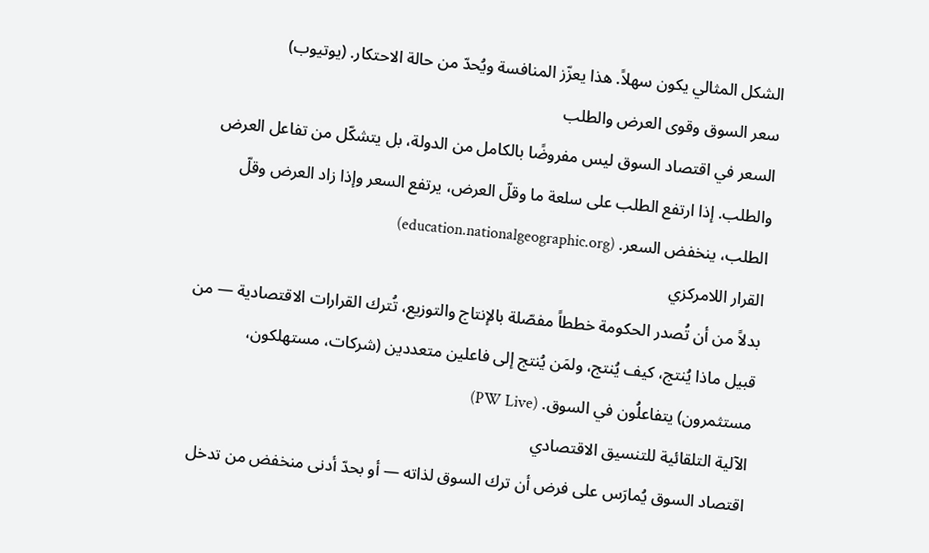الشكل المثالي يكون سهلاً. هذا يعزّز المنافسة ويُحدّ من حالة الاحتكار. (يوتيوب)
سعر السوق وقوى العرض والطلب
السعر في اقتصاد السوق ليس مفروضًا بالكامل من الدولة، بل يتشكّل من تفاعل العرض والطلب. إذا ارتفع الطلب على سلعة ما وقلّ العرض، يرتفع السعر وإذا زاد العرض وقلّ الطلب، ينخفض السعر. (education.nationalgeographic.org)
القرار اللامركزي
بدلاً من أن تُصدر الحكومة خططاً مفصّلة بالإنتاج والتوزيع، تُترك القرارات الاقتصادية — من قبيل ماذا يُنتج، كيف يُنتج، ولمَن يُنتج إلى فاعلين متعددين (شركات، مستهلكون، مستثمرون) يتفاعلُون في السوق. (PW Live)
الآلية التلقائية للتنسيق الاقتصادي
اقتصاد السوق يُمارَس على فرض أن ترك السوق لذاته — أو بحدّ أدنى منخفض من تدخل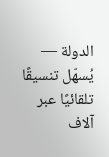الدولة — يُسهّل تنسيقًا تلقائيًا عبر آلاف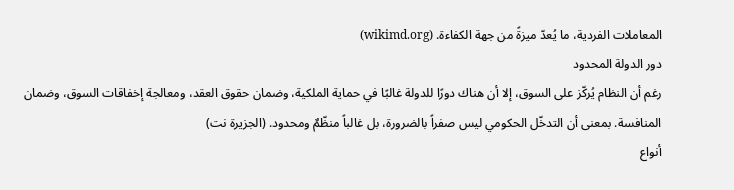المعاملات الفردية، ما يُعدّ ميزةً من جهة الكفاءة. (wikimd.org)
دور الدولة المحدود
رغم أن النظام يُركّز على السوق، إلا أن هناك دورًا للدولة غالبًا في حماية الملكية، وضمان حقوق العقد، ومعالجة إخفاقات السوق، وضمان المنافسة. بمعنى أن التدخّل الحكومي ليس صفراً بالضرورة، بل غالباً منظّمٌ ومحدود. (الجزيرة نت)
أنواع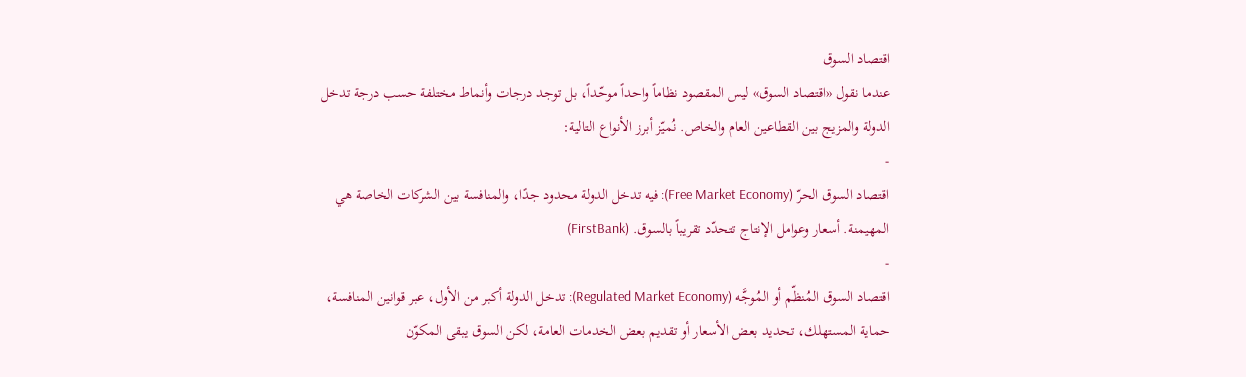اقتصاد السوق
عندما نقول «اقتصاد السوق» ليس المقصود نظاماً واحداً موحّداً، بل توجد درجات وأنماط مختلفة حسب درجة تدخل الدولة والمزيج بين القطاعين العام والخاص. نُميّز أبرز الأنواع التالية:
-
اقتصاد السوق الحرّ (Free Market Economy): فيه تدخل الدولة محدود جدًا، والمنافسة بين الشركات الخاصة هي المهيمنة. أسعار وعوامل الإنتاج تتحدّد تقريباً بالسوق. (FirstBank)
-
اقتصاد السوق المُنظّم أو المُوجَّه (Regulated Market Economy): تدخل الدولة أكبر من الأول، عبر قوانين المنافسة، حماية المستهلك، تحديد بعض الأسعار أو تقديم بعض الخدمات العامة، لكن السوق يبقى المكوّن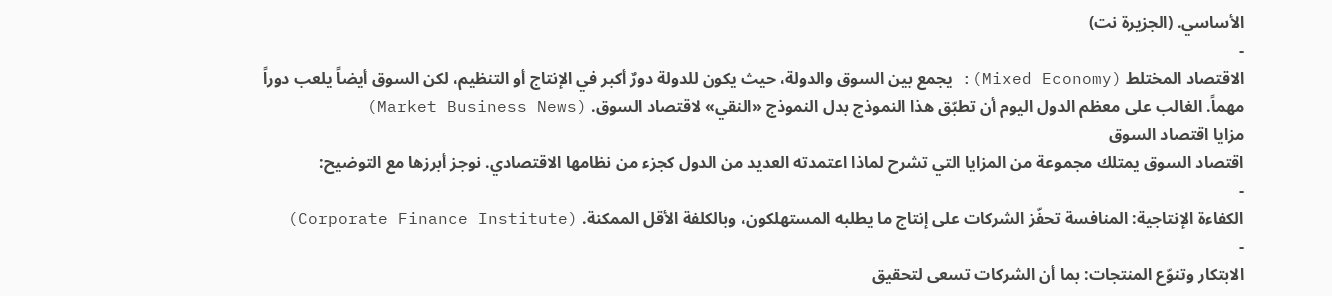الأساسي. (الجزيرة نت)
-
الاقتصاد المختلط (Mixed Economy): يجمع بين السوق والدولة، حيث يكون للدولة دورٌ أكبر في الإنتاج أو التنظيم، لكن السوق أيضاً يلعب دوراً مهماً. الغالب على معظم الدول اليوم أن تطبّق هذا النموذج بدل النموذج «النقي» لاقتصاد السوق. (Market Business News)
مزايا اقتصاد السوق
اقتصاد السوق يمتلك مجموعة من المزايا التي تشرح لماذا اعتمدته العديد من الدول كجزء من نظامها الاقتصادي. نوجز أبرزها مع التوضيح:
-
الكفاءة الإنتاجية: المنافسة تحفّز الشركات على إنتاج ما يطلبه المستهلكون، وبالكلفة الأقل الممكنة. (Corporate Finance Institute)
-
الابتكار وتنوّع المنتجات: بما أن الشركات تسعى لتحقيق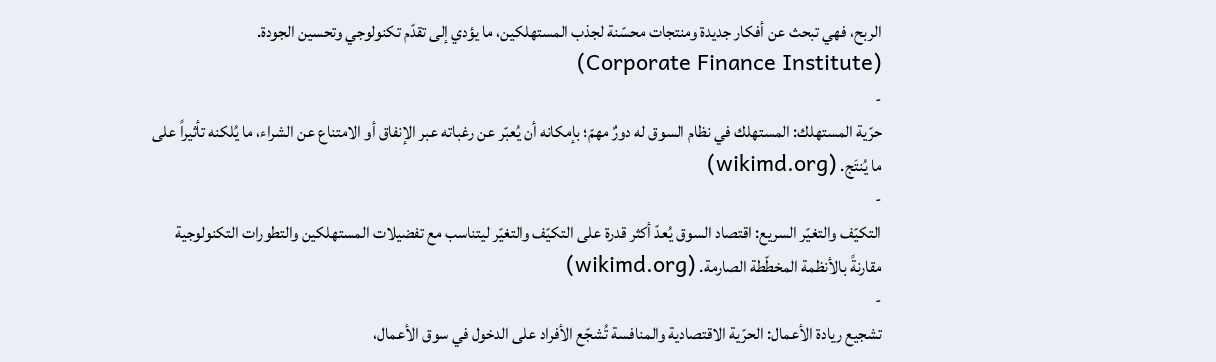الربح، فهي تبحث عن أفكار جديدة ومنتجات محسّنة لجذب المستهلكين، ما يؤدي إلى تقدّم تكنولوجي وتحسين الجودة. (Corporate Finance Institute)
-
حرّية المستهلك: المستهلك في نظام السوق له دورٌ مهمّ؛ بإمكانه أن يُعبّر عن رغباته عبر الإنفاق أو الامتناع عن الشراء، ما يُلكنه تأثيراً على ما يُنتَج. (wikimd.org)
-
التكيّف والتغيّر السريع: اقتصاد السوق يُعدّ أكثر قدرة على التكيّف والتغيّر ليتناسب مع تفضيلات المستهلكين والتطورات التكنولوجية مقارنةً بالأنظمة المخطّطة الصارمة. (wikimd.org)
-
تشجيع ريادة الأعمال: الحرّية الاقتصادية والمنافسة تُشجّع الأفراد على الدخول في سوق الأعمال،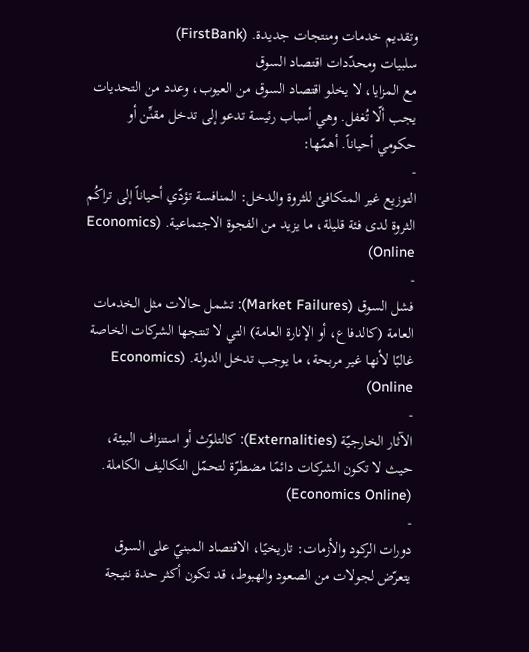وتقديم خدمات ومنتجات جديدة. (FirstBank)
سلبيات ومحدّدات اقتصاد السوق
مع المزايا، لا يخلو اقتصاد السوق من العيوب، وعدد من التحديات يجب ألّا تُغفل. وهي أسباب رئيسة تدعو إلى تدخل مقنِّن أو حكومي أحياناً. أهمّها:
-
التوزيع غير المتكافئ للثروة والدخل: المنافسة تؤدّي أحياناً إلى تراكُم الثروة لدى فئة قليلة، ما يزيد من الفجوة الاجتماعية. (Economics Online)
-
فشل السوق (Market Failures): تشمل حالات مثل الخدمات العامة (كالدفاع، أو الإنارة العامة) التي لا تنتجها الشركات الخاصة غالبًا لأنها غير مربحة، ما يوجب تدخل الدولة. (Economics Online)
-
الآثار الخارجيّة (Externalities): كالتلوّث أو استنزاف البيئة، حيث لا تكون الشركات دائمًا مضطرّة لتحمّل التكاليف الكاملة. (Economics Online)
-
دورات الركود والأزمات: تاريخيًا، الاقتصاد المبنيّ على السوق يتعرّض لجولات من الصعود والهبوط، قد تكون أكثر حدة نتيجة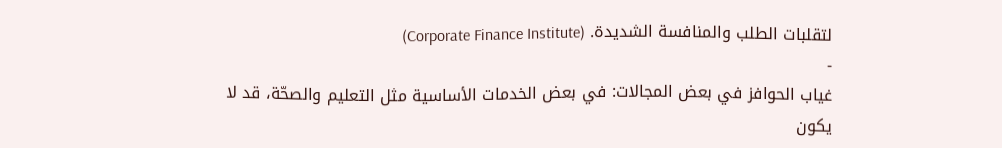لتقلبات الطلب والمنافسة الشديدة. (Corporate Finance Institute)
-
غياب الحوافز في بعض المجالات: في بعض الخدمات الأساسية مثل التعليم والصحّة، قد لا يكون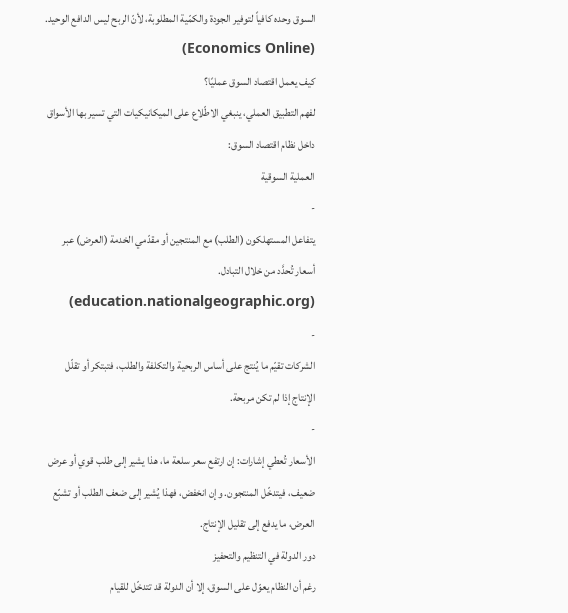السوق وحده كافياً لتوفير الجودة والكمّية المطلوبة، لأنّ الربح ليس الدافع الوحيد. (Economics Online)
كيف يعمل اقتصاد السوق عمليًا؟
لفهم التطبيق العملي، ينبغي الاطّلاع على الميكانيكيات التي تسير بها الأسواق داخل نظام اقتصاد السوق:
العملية السوقية
-
يتفاعل المستهلكون (الطلب) مع المنتجين أو مقدّمي الخدمة (العرض) عبر أسعار تُحدَّد من خلال التبادل. (education.nationalgeographic.org)
-
الشركات تقيّم ما يُنتج على أساس الربحية والتكلفة والطلب، فتبتكر أو تقلّل الإنتاج إذا لم تكن مربحة.
-
الأسعار تُعطي إشارات: إن ارتفع سعر سلعة ما، هذا يشير إلى طلب قوي أو عرض ضعيف، فيتدخّل المنتجون. وإن انخفض، فهذا يُشير إلى ضعف الطلب أو تشبّع العرض، ما يدفع إلى تقليل الإنتاج.
دور الدولة في التنظيم والتحفيز
رغم أن النظام يعوّل على السوق، إلا أن الدولة قد تتدخّل للقيام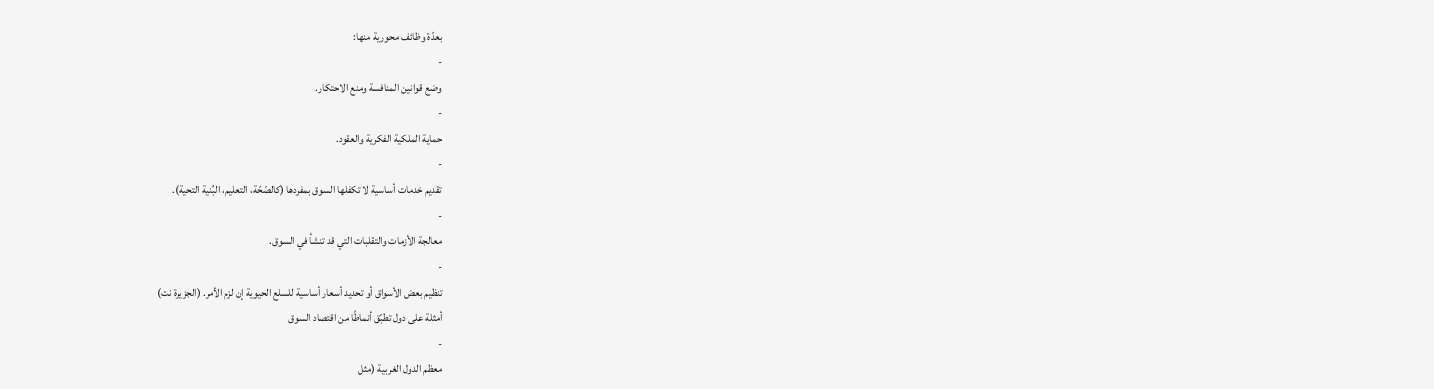بعدّة وظائف محورية منها:
-
وضع قوانين المنافسة ومنع الاحتكار.
-
حماية الملكية الفكرية والعقود.
-
تقديم خدمات أساسية لا تكفلها السوق بمفردها (كالصّحّة، التعليم، البُنية التحية).
-
معالجة الأزمات والتقلبات التي قد تنشأ في السوق.
-
تنظيم بعض الأسواق أو تحديد أسعار أساسية للسلع الحيوية إن لزم الأمر. (الجزيرة نت)
أمثلة على دول تطبّق أنماطًا من اقتصاد السوق
-
معظم الدول الغربية (مثل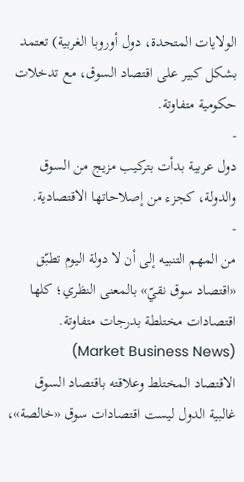الولايات المتحدة، دول أوروبا الغربية) تعتمد بشكل كبير على اقتصاد السوق، مع تدخلات حكومية متفاوتة.
-
دول عربية بدأت بتركيب مزيج من السوق والدولة، كجزء من إصلاحاتها الاقتصادية.
-
من المهم التنبيه إلى أن لا دولة اليوم تطبّق «اقتصاد سوق نقيّ» بالمعنى النظري؛ كلها اقتصادات مختلطة بدرجات متفاوتة. (Market Business News)
الاقتصاد المختلط وعلاقته باقتصاد السوق
غالبية الدول ليست اقتصادات سوق «خالصة»،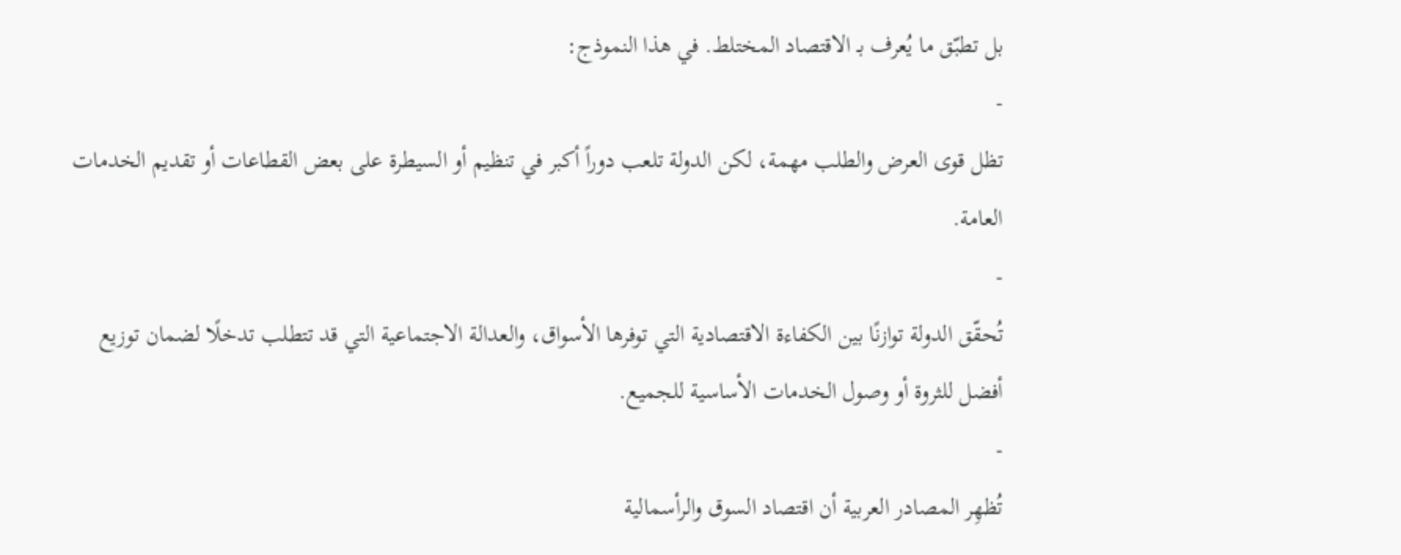بل تطبّق ما يُعرف بـ الاقتصاد المختلط. في هذا النموذج:
-
تظل قوى العرض والطلب مهمة، لكن الدولة تلعب دوراً أكبر في تنظيم أو السيطرة على بعض القطاعات أو تقديم الخدمات العامة.
-
تُحقّق الدولة توازنًا بين الكفاءة الاقتصادية التي توفرها الأسواق، والعدالة الاجتماعية التي قد تتطلب تدخلًا لضمان توزيع أفضل للثروة أو وصول الخدمات الأساسية للجميع.
-
تُظهِر المصادر العربية أن اقتصاد السوق والرأسمالية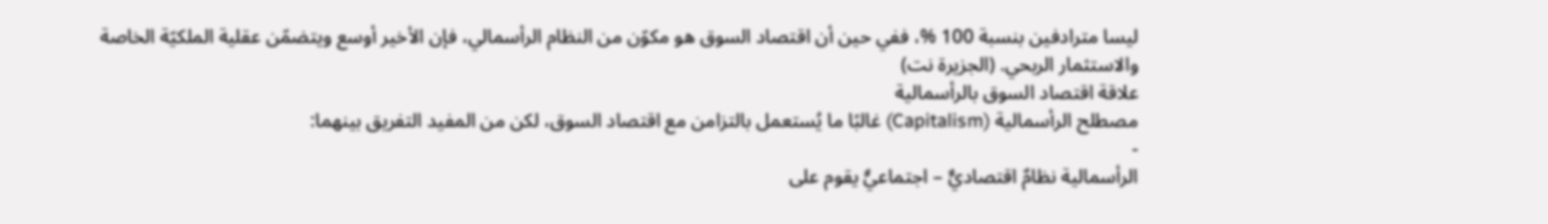ليسا مترادفين بنسبة 100 %، ففي حين أن اقتصاد السوق هو مكوّن من النظام الرأسمالي، فإن الأخير أوسع ويتضمّن عقلية الملكيّة الخاصة والاستثمار الربحي. (الجزيرة نت)
علاقة اقتصاد السوق بالرأسمالية
مصطلح الرأسمالية (Capitalism) غالبًا ما يُستعمل بالتزامن مع اقتصاد السوق، لكن من المفيد التفريق بينهما:
-
الرأسمالية نظامٌ اقتصاديٌّ – اجتماعيٌّ يقوم على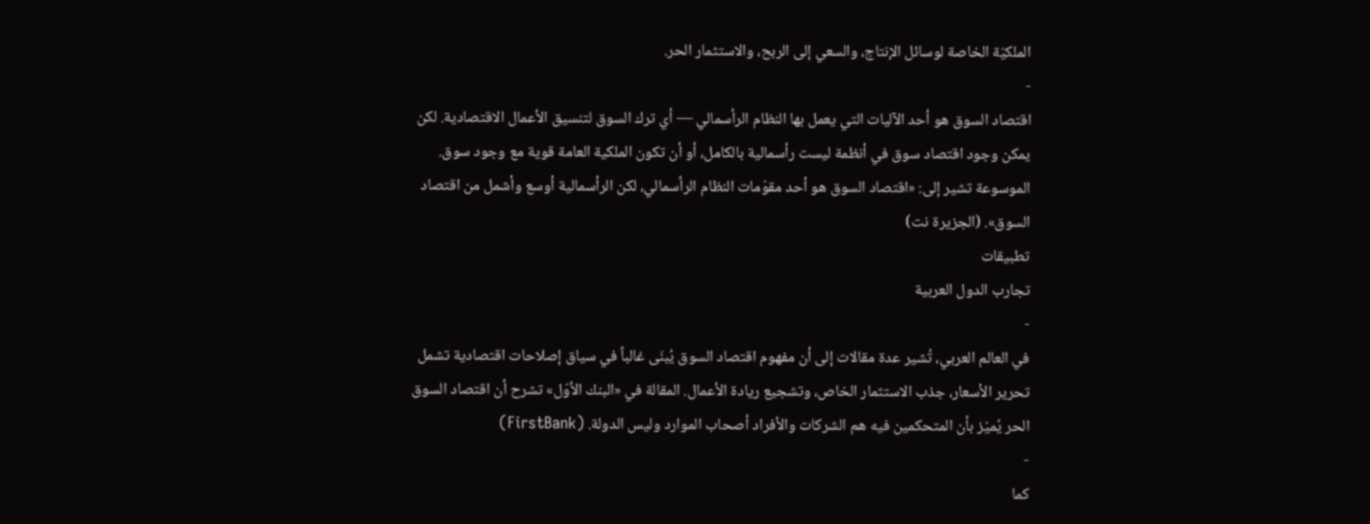الملكيّة الخاصة لوسائل الإنتاج، والسعي إلى الربح، والاستثمار الحر.
-
اقتصاد السوق هو أحد الآليات التي يعمل بها النظام الرأسمالي — أي ترك السوق لتنسيق الأعمال الاقتصادية. لكن يمكن وجود اقتصاد سوق في أنظمة ليست رأسمالية بالكامل، أو أن تكون الملكية العامة قوية مع وجود سوق.
الموسوعة تشير إلى: «اقتصاد السوق هو أحد مقوّمات النظام الرأسمالي، لكن الرأسمالية أوسع وأشمل من اقتصاد السوق». (الجزيرة نت)
تطبيقات
تجارب الدول العربية
-
في العالم العربي، تُشير عدة مقالات إلى أن مفهوم اقتصاد السوق يُبنَى غالباً في سياق إصلاحات اقتصادية تشمل تحرير الأسعار، جذب الاستثمار الخاص، وتشجيع ريادة الأعمال. المقالة في «البنك الأوّل» تشرح أن اقتصاد السوق الحر يُميّز بأن المتحكمين فيه هم الشركات والأفراد أصحاب الموارد وليس الدولة. (FirstBank)
-
كما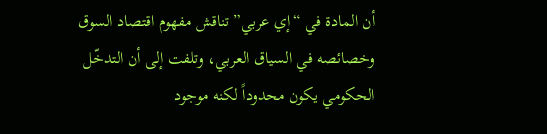أن المادة في “إي عربي” تناقش مفهوم اقتصاد السوق وخصائصه في السياق العربي، وتلفت إلى أن التدخّل الحكومي يكون محدوداً لكنه موجود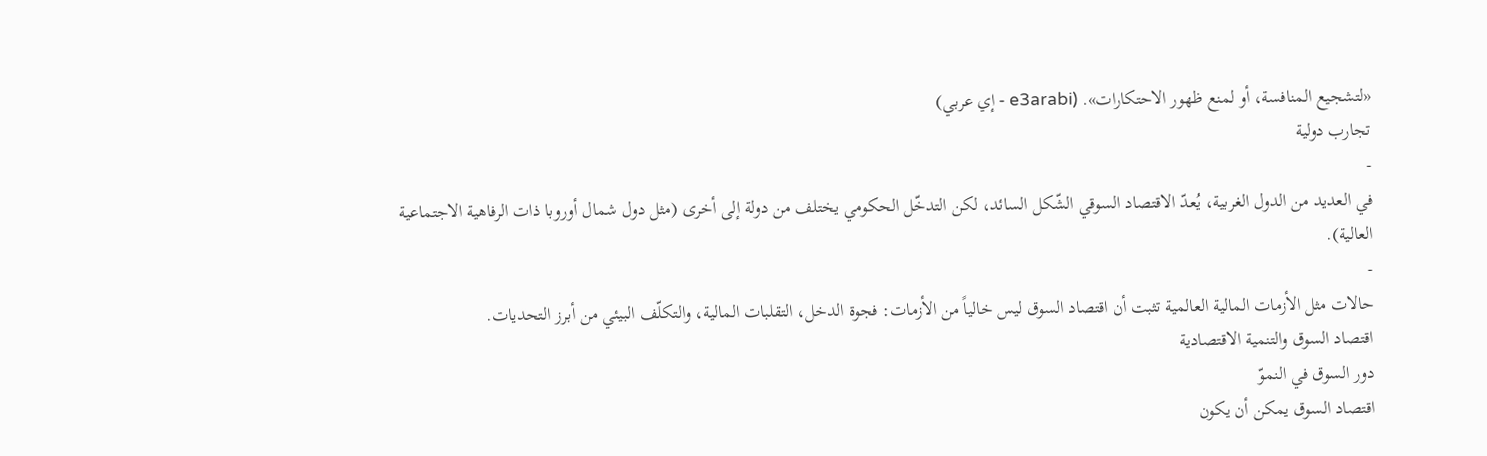«لتشجيع المنافسة، أو لمنع ظهور الاحتكارات». (e3arabi - إي عربي)
تجارب دولية
-
في العديد من الدول الغربية، يُعدّ الاقتصاد السوقي الشّكل السائد، لكن التدخّل الحكومي يختلف من دولة إلى أخرى (مثل دول شمال أوروبا ذات الرفاهية الاجتماعية العالية).
-
حالات مثل الأزمات المالية العالمية تثبت أن اقتصاد السوق ليس خالياً من الأزمات: فجوة الدخل، التقلبات المالية، والتكلّف البيئي من أبرز التحديات.
اقتصاد السوق والتنمية الاقتصادية
دور السوق في النموّ
اقتصاد السوق يمكن أن يكون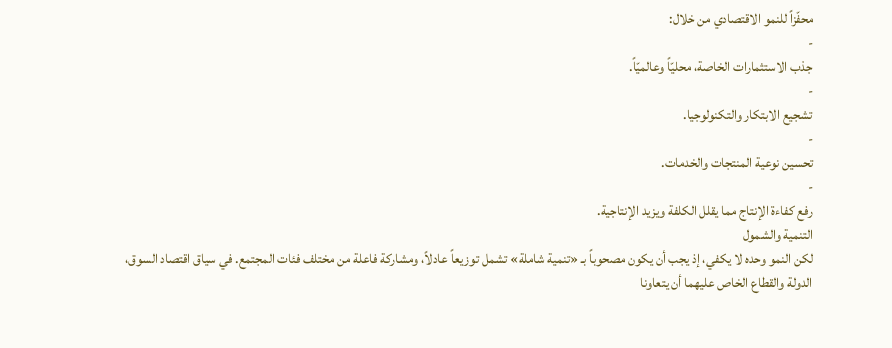محفّزاً للنمو الاقتصادي من خلال:
-
جذب الاستثمارات الخاصة، محليّاً وعالميّاً.
-
تشجيع الابتكار والتكنولوجيا.
-
تحسين نوعية المنتجات والخدمات.
-
رفع كفاءة الإنتاج مما يقلل الكلفة ويزيد الإنتاجية.
التنمية والشمول
لكن النمو وحده لا يكفي، إذ يجب أن يكون مصحوباً بـ «تنمية شاملة» تشمل توزيعاً عادلاً، ومشاركة فاعلة من مختلف فئات المجتمع. في سياق اقتصاد السوق، الدولة والقطاع الخاص عليهما أن يتعاونا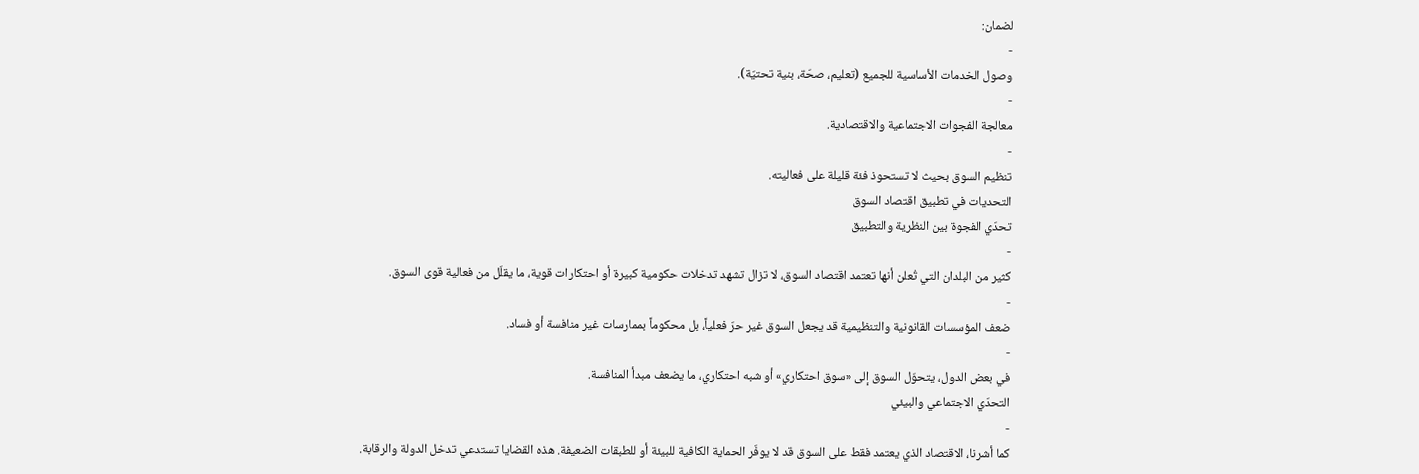لضمان:
-
وصول الخدمات الأساسية للجميع (تعليم، صحّة، بنية تحتيّة).
-
معالجة الفجوات الاجتماعية والاقتصادية.
-
تنظيم السوق بحيث لا تستحوذ فئة قليلة على فعاليته.
التحديات في تطبيق اقتصاد السوق
تحدّي الفجوة بين النظرية والتطبيق
-
كثير من البلدان التي تُعلن أنها تعتمد اقتصاد السوق، لا تزال تشهد تدخلات حكومية كبيرة أو احتكارات قوية، ما يقلّل من فعالية قوى السوق.
-
ضعف المؤسسات القانونية والتنظيمية قد يجعل السوق غير حرّ فعلياً، بل محكوماً بممارسات غير منافسة أو فساد.
-
في بعض الدول، يتحوّل السوق إلى «سوق احتكاري» أو شبه احتكاري، ما يضعف مبدأ المنافسة.
التحدّي الاجتماعي والبيئي
-
كما أشرنا، الاقتصاد الذي يعتمد فقط على السوق قد لا يوفّر الحماية الكافية للبيئة أو للطبقات الضعيفة. هذه القضايا تستدعي تدخل الدولة والرقابة.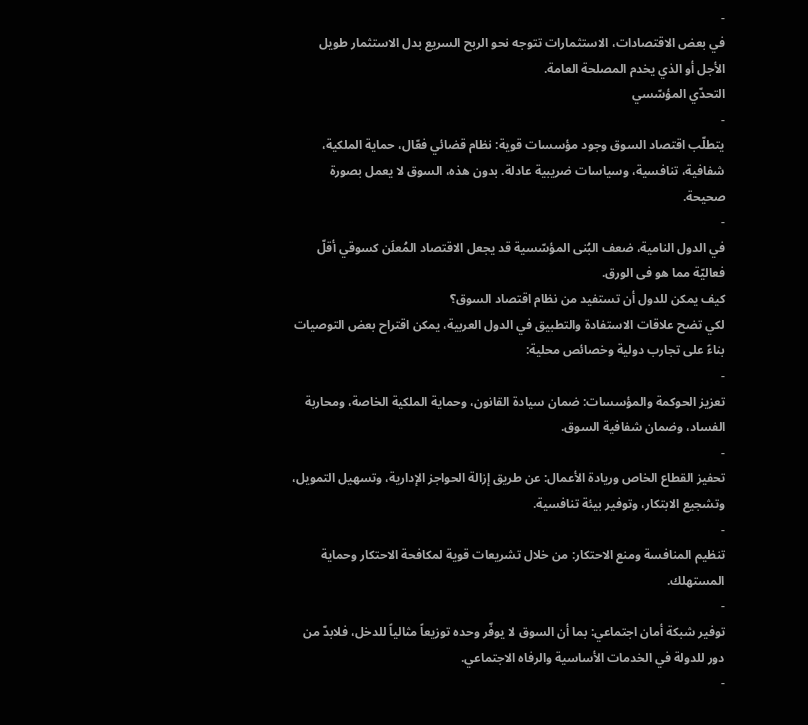-
في بعض الاقتصادات، الاستثمارات تتوجه نحو الربح السريع بدل الاستثمار طويل الأجل أو الذي يخدم المصلحة العامة.
التحدّي المؤسّسي
-
يتطلّب اقتصاد السوق وجود مؤسسات قوية: نظام قضائي فعّال، حماية الملكية، شفافية، تنافسية، وسياسات ضريبية عادلة. بدون هذه، السوق لا يعمل بصورة صحيحة.
-
في الدول النامية، ضعف البُنى المؤسّسية قد يجعل الاقتصاد المُعلَن كسوقي أقلّ فعاليّة مما هو فى الورق.
كيف يمكن للدول أن تستفيد من نظام اقتصاد السوق؟
لكي تضح علاقات الاستفادة والتطبيق في الدول العربية، يمكن اقتراح بعض التوصيات بناءً على تجارب دولية وخصائص محلية:
-
تعزيز الحوكمة والمؤسسات: ضمان سيادة القانون، وحماية الملكية الخاصة، ومحاربة الفساد، وضمان شفافية السوق.
-
تحفيز القطاع الخاص وريادة الأعمال: عن طريق إزالة الحواجز الإدارية، وتسهيل التمويل، وتشجيع الابتكار، وتوفير بيئة تنافسية.
-
تنظيم المنافسة ومنع الاحتكار: من خلال تشريعات قوية لمكافحة الاحتكار وحماية المستهلك.
-
توفير شبكة أمان اجتماعي: بما أن السوق لا يوفّر وحده توزيعاً مثالياً للدخل، فلابدّ من دور للدولة في الخدمات الأساسية والرفاه الاجتماعي.
-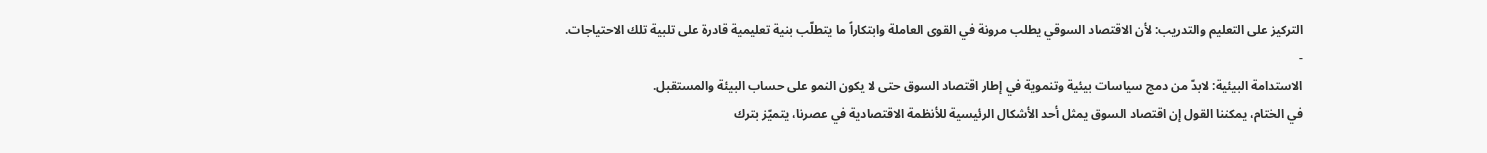التركيز على التعليم والتدريب: لأن الاقتصاد السوقي يطلب مرونة في القوى العاملة وابتكاراً ما يتطلّب بنية تعليمية قادرة على تلبية تلك الاحتياجات.
-
الاستدامة البيئية: لابدّ من دمج سياسات بيئية وتنموية في إطار اقتصاد السوق حتى لا يكون النمو على حساب البيئة والمستقبل.
في الختام، يمكننا القول إن اقتصاد السوق يمثل أحد الأشكال الرئيسية للأنظمة الاقتصادية في عصرنا، يتميّز بترك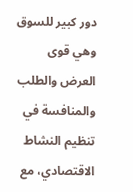دور كبير للسوق وهي قوى العرض والطلب والمنافسة في تنظيم النشاط الاقتصادي، مع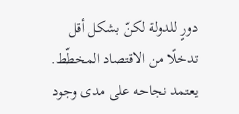دورٍ للدولة لكنّ بشكل أقل تدخلًا من الاقتصاد المخطّط. يعتمد نجاحه على مدى وجود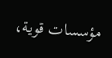مؤسسات قوية،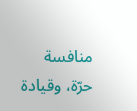منافسة حرّة، وقيادة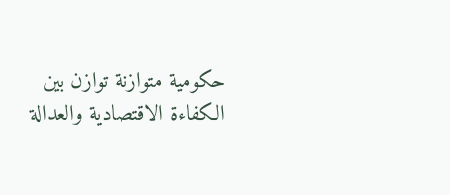حكومية متوازنة توازن بين الكفاءة الاقتصادية والعدالة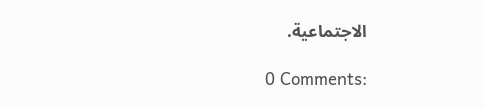الاجتماعية.

0 Comments: